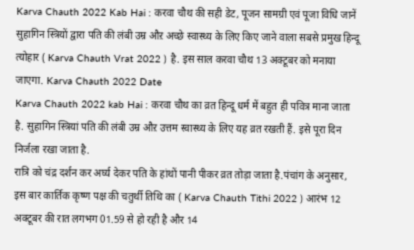Karva Chauth 2022 Kab Hai : करवा चौथ की सही डेट, पूजन सामग्री एवं पूजा विधि जानें
सुहागिन स्त्रियों द्वारा पति की लंबी उम्र औऱ अच्छे स्वास्थ्य के लिए किए जाने वाला सबसे प्रमुख हिन्दू त्योहार ( Karva Chauth Vrat 2022 ) है. इस साल करवा चौथ 13 अक्टूबर को मनाया जाएगा. Karva Chauth 2022 Date
Karva Chauth 2022 kab Hai : करवा चौथ का व्रत हिन्दू धर्म में बहुत ही पवित्र माना जाता है. सुहागिन स्त्रियां पति की लंबी उम्र औऱ उत्तम स्वास्थ्य के लिए यह व्रत रखती हैं. इसे पूरा दिन निर्जला रखा जाता है.
रात्रि को चंद्र दर्शन कर अर्घ्य देकर पति के हांथों पानी पीकर व्रत तोड़ा जाता है.पंचांग के अनुसार, इस बार कार्तिक कृष्ण पक्ष की चतुर्थी तिथि का ( Karva Chauth Tithi 2022 ) आरंभ 12 अक्टूबर की रात लगभग 01.59 से हो रही है और 14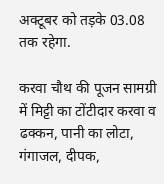अक्टूबर को तड़के 03.08 तक रहेगा.

करवा चौथ की पूजन सामग्री में मिट्टी का टोंटीदार करवा व ढक्कन, पानी का लोटा, गंगाजल, दीपक,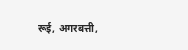रूई, अगरबत्ती,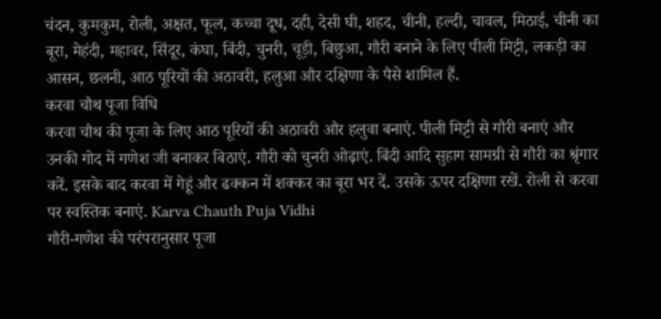चंदन, कुमकुम, रोली, अक्षत, फूल, कच्चा दूध, दही, देसी घी, शहद, चीनी, हल्दी, चावल, मिठाई, चीनी का बूरा, मेहंदी, महावर, सिंदूर, कंघा, बिंदी, चुनरी, चूड़ी, बिछुआ, गौरी बनाने के लिए पीली मिट्टी, लकड़ी का आसन, छलनी, आठ पूरियों की अठावरी, हलुआ और दक्षिणा के पैसे शामिल हैं.
करवा चौथ पूजा विधि
करवा चौथ की पूजा के लिए आठ पूरियों की अठावरी और हलुवा बनाएं. पीली मिट्टी से गौरी बनाएं और उनकी गोद में गणेश जी बनाकर बिठाएं. गौरी को चुनरी ओढ़ाएं. बिंदी आदि सुहाग सामग्री से गौरी का श्रृंगार करें. इसके बाद करवा में गेहूं और ढक्कन में शक्कर का बूरा भर दें. उसके ऊपर दक्षिणा रखें. रोली से करवा पर स्वस्तिक बनाएं. Karva Chauth Puja Vidhi
गौरी-गणेश की परंपरानुसार पूजा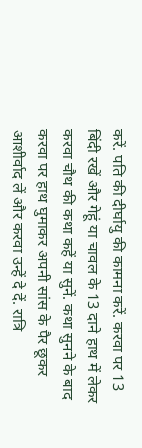करें. पति की दीर्घायु की कामना करें. करवा पर 13 बिंदी रखें और गेहूं या चावल के 13 दाने हाथ में लेकर करवा चौथ की कथा कहें या सुनें. कथा सुनने के बाद करवा पर हाथ घुमाकर अपनी सांस के पैर छूकर आशीर्वाद लें और करवा उन्हें दे दें. रात्रि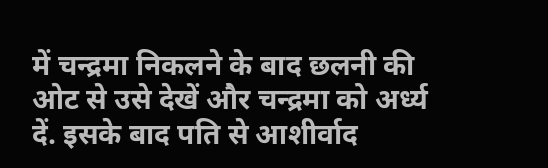में चन्द्रमा निकलने के बाद छलनी की ओट से उसे देखें और चन्द्रमा को अर्ध्य दें. इसके बाद पति से आशीर्वाद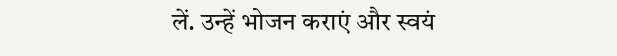लें. उन्हें भोजन कराएं और स्वयं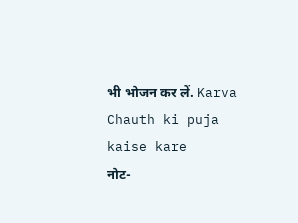भी भोजन कर लें. Karva Chauth ki puja kaise kare
नोट-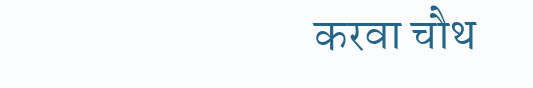करवा चौथ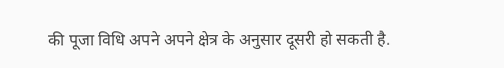की पूजा विधि अपने अपने क्षेत्र के अनुसार दूसरी हो सकती है.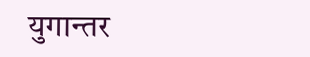युगान्तर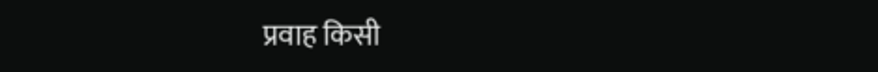प्रवाह किसी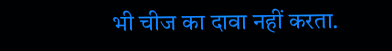भी चीज का दावा नहीं करता.